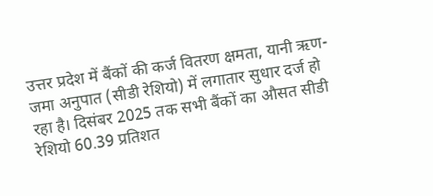उत्तर प्रदेश में बैंकों की कर्ज वितरण क्षमता, यानी ऋण-जमा अनुपात (सीडी रेशियो) में लगातार सुधार दर्ज हो रहा है। दिसंबर 2025 तक सभी बैंकों का औसत सीडी रेशियो 60.39 प्रतिशत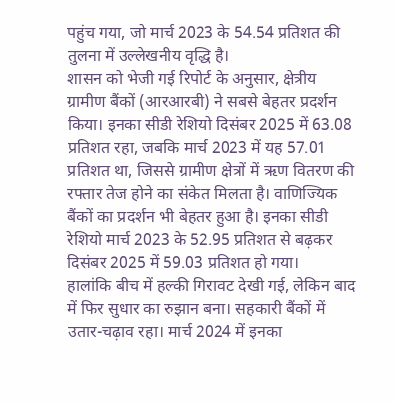पहुंच गया, जो मार्च 2023 के 54.54 प्रतिशत की तुलना में उल्लेखनीय वृद्धि है।
शासन को भेजी गई रिपोर्ट के अनुसार, क्षेत्रीय ग्रामीण बैंकों (आरआरबी) ने सबसे बेहतर प्रदर्शन किया। इनका सीडी रेशियो दिसंबर 2025 में 63.08 प्रतिशत रहा, जबकि मार्च 2023 में यह 57.01 प्रतिशत था, जिससे ग्रामीण क्षेत्रों में ऋण वितरण की रफ्तार तेज होने का संकेत मिलता है। वाणिज्यिक बैंकों का प्रदर्शन भी बेहतर हुआ है। इनका सीडी रेशियो मार्च 2023 के 52.95 प्रतिशत से बढ़कर दिसंबर 2025 में 59.03 प्रतिशत हो गया।
हालांकि बीच में हल्की गिरावट देखी गई, लेकिन बाद में फिर सुधार का रुझान बना। सहकारी बैंकों में उतार-चढ़ाव रहा। मार्च 2024 में इनका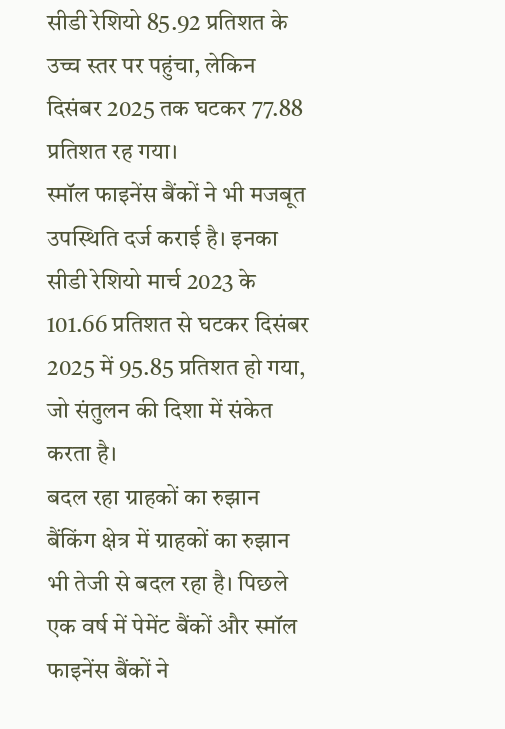सीडी रेशियो 85.92 प्रतिशत के उच्च स्तर पर पहुंचा, लेकिन दिसंबर 2025 तक घटकर 77.88 प्रतिशत रह गया।
स्मॉल फाइनेंस बैंकों ने भी मजबूत उपस्थिति दर्ज कराई है। इनका सीडी रेशियो मार्च 2023 के 101.66 प्रतिशत से घटकर दिसंबर 2025 में 95.85 प्रतिशत हो गया, जो संतुलन की दिशा में संकेत करता है।
बदल रहा ग्राहकों का रुझान
बैंकिंग क्षेत्र में ग्राहकों का रुझान भी तेजी से बदल रहा है। पिछले एक वर्ष में पेमेंट बैंकों और स्मॉल फाइनेंस बैंकों ने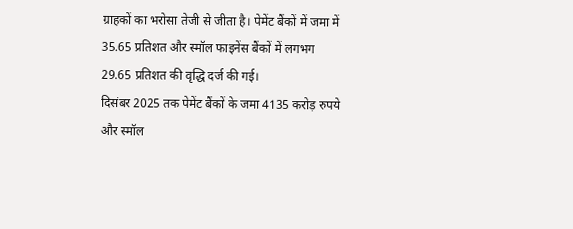ग्राहकों का भरोसा तेजी से जीता है। पेमेंट बैंकों में जमा में 35.65 प्रतिशत और स्मॉल फाइनेंस बैंकों में लगभग 29.65 प्रतिशत की वृद्धि दर्ज की गई।
दिसंबर 2025 तक पेमेंट बैंकों के जमा 4135 करोड़ रुपये और स्मॉल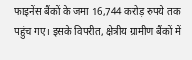फाइनेंस बैंकों के जमा 16,744 करोड़ रुपये तक पहुंच गए। इसके विपरीत, क्षेत्रीय ग्रामीण बैंकों में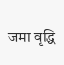जमा वृद्धि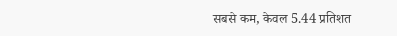सबसे कम, केवल 5.44 प्रतिशत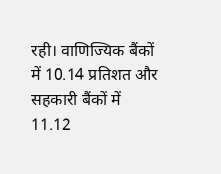रही। वाणिज्यिक बैंकों में 10.14 प्रतिशत और सहकारी बैंकों में 11.12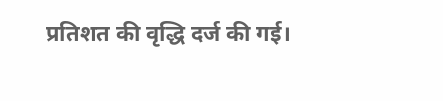प्रतिशत की वृद्धि दर्ज की गई।